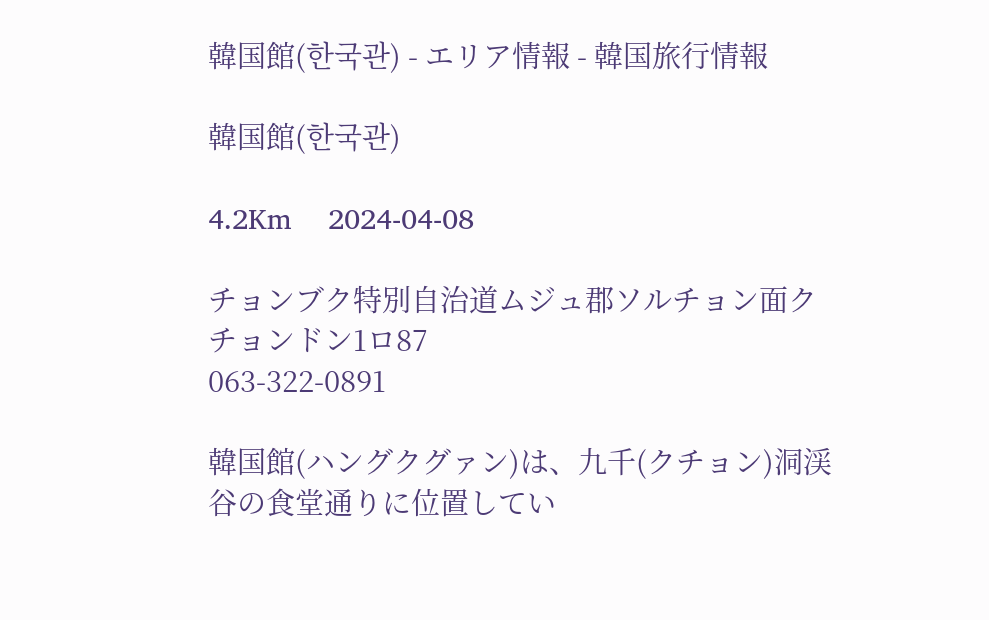韓国館(한국관) - エリア情報 - 韓国旅行情報

韓国館(한국관)

4.2Km    2024-04-08

チョンブク特別自治道ムジュ郡ソルチョン面クチョンドン1ロ87
063-322-0891

韓国館(ハングクグァン)は、九千(クチョン)洞渓谷の食堂通りに位置してい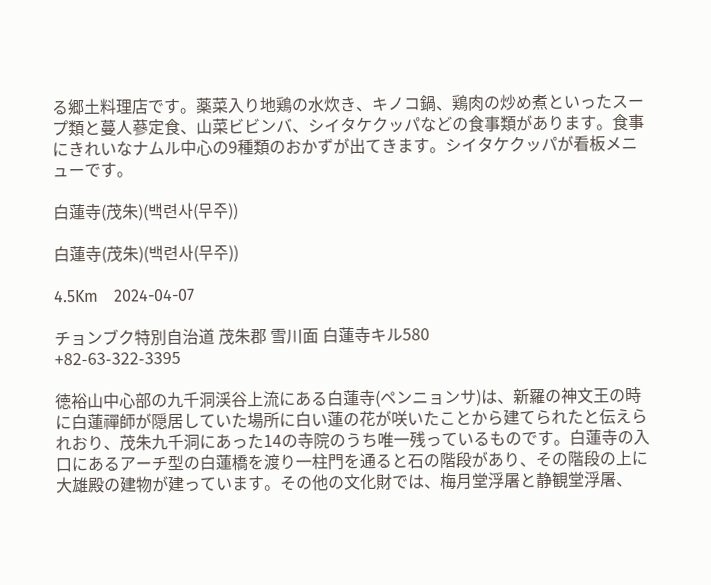る郷土料理店です。薬菜入り地鶏の水炊き、キノコ鍋、鶏肉の炒め煮といったスープ類と蔓人蔘定食、山菜ビビンバ、シイタケクッパなどの食事類があります。食事にきれいなナムル中心の9種類のおかずが出てきます。シイタケクッパが看板メニューです。

白蓮寺(茂朱)(백련사(무주))

白蓮寺(茂朱)(백련사(무주))

4.5Km    2024-04-07

チョンブク特別自治道 茂朱郡 雪川面 白蓮寺キル580
+82-63-322-3395

徳裕山中心部の九千洞渓谷上流にある白蓮寺(ペンニョンサ)は、新羅の神文王の時に白蓮禪師が隠居していた場所に白い蓮の花が咲いたことから建てられたと伝えられおり、茂朱九千洞にあった14の寺院のうち唯一残っているものです。白蓮寺の入口にあるアーチ型の白蓮橋を渡り一柱門を通ると石の階段があり、その階段の上に大雄殿の建物が建っています。その他の文化財では、梅月堂浮屠と静観堂浮屠、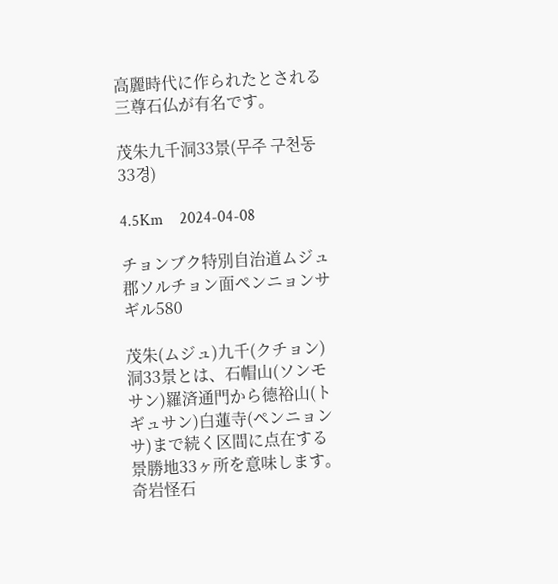高麗時代に作られたとされる三尊石仏が有名です。

茂朱九千洞33景(무주 구천동 33경)

4.5Km    2024-04-08

チョンブク特別自治道ムジュ郡ソルチョン面ペンニョンサギル580

茂朱(ムジュ)九千(クチョン)洞33景とは、石帽山(ソンモサン)羅済通門から德裕山(トギュサン)白蓮寺(ペンニョンサ)まで続く区間に点在する景勝地33ヶ所を意味します。奇岩怪石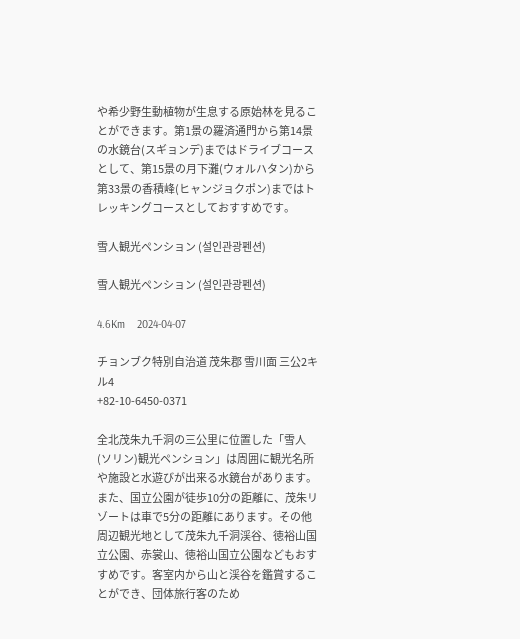や希少野生動植物が生息する原始林を見ることができます。第1景の羅済通門から第14景の水鏡台(スギョンデ)まではドライブコースとして、第15景の月下灘(ウォルハタン)から第33景の香積峰(ヒャンジョクポン)まではトレッキングコースとしておすすめです。

雪人観光ペンション (설인관광펜션)

雪人観光ペンション (설인관광펜션)

4.6Km    2024-04-07

チョンブク特別自治道 茂朱郡 雪川面 三公2キル4
+82-10-6450-0371

全北茂朱九千洞の三公里に位置した「雪人(ソリン)観光ペンション」は周囲に観光名所や施設と水遊びが出来る水鏡台があります。また、国立公園が徒歩10分の距離に、茂朱リゾートは車で5分の距離にあります。その他周辺観光地として茂朱九千洞渓谷、徳裕山国立公園、赤裳山、徳裕山国立公園などもおすすめです。客室内から山と渓谷を鑑賞することができ、団体旅行客のため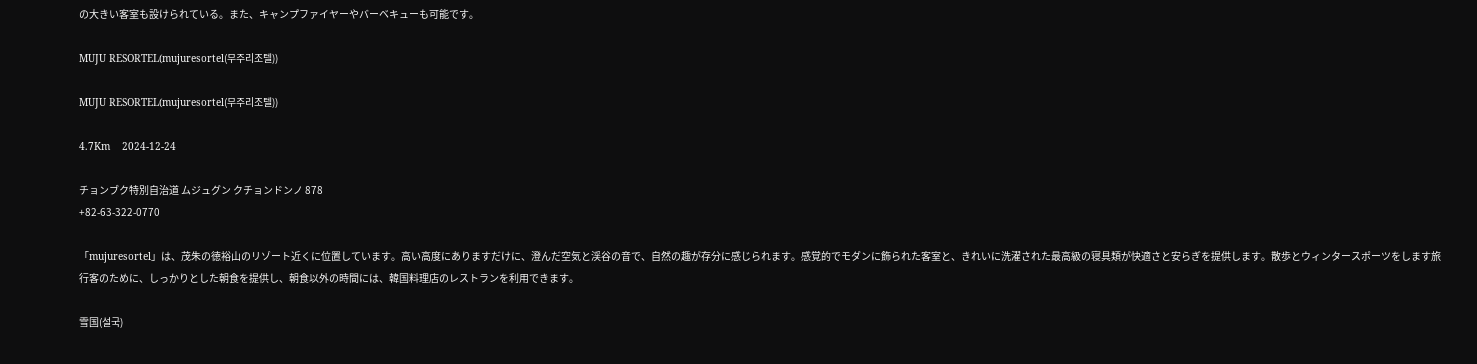の大きい客室も設けられている。また、キャンプファイヤーやバーベキューも可能です。

MUJU RESORTEL(mujuresortel(무주리조텔))

MUJU RESORTEL(mujuresortel(무주리조텔))

4.7Km    2024-12-24

チョンブク特別自治道 ムジュグン クチョンドンノ 878
+82-63-322-0770

「mujuresortel」は、茂朱の徳裕山のリゾート近くに位置しています。高い高度にありますだけに、澄んだ空気と渓谷の音で、自然の趣が存分に感じられます。感覚的でモダンに飾られた客室と、きれいに洗濯された最高級の寝具類が快適さと安らぎを提供します。散歩とウィンタースポーツをします旅行客のために、しっかりとした朝食を提供し、朝食以外の時間には、韓国料理店のレストランを利用できます。

雪国(설국)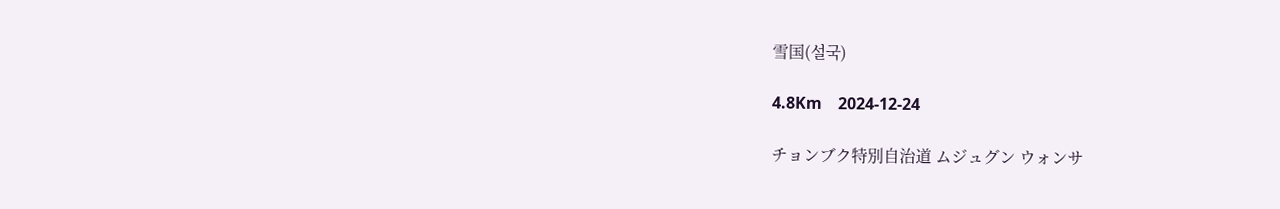雪国(설국)

4.8Km    2024-12-24

チョンブク特別自治道 ムジュグン ウォンサ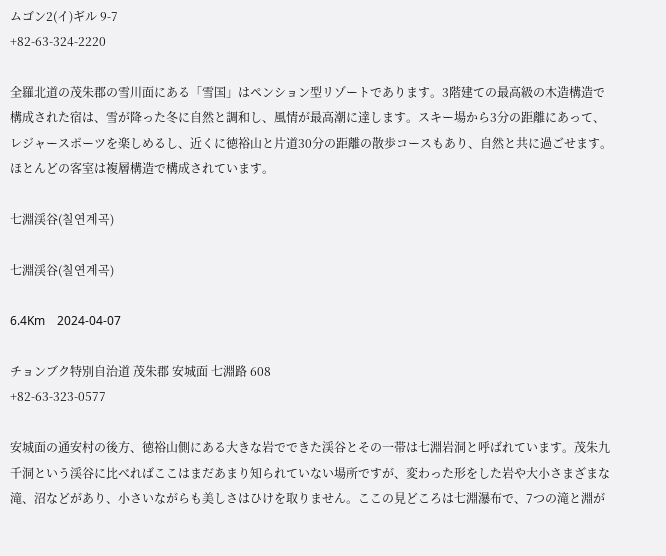ムゴン2(イ)ギル 9-7
+82-63-324-2220

全羅北道の茂朱郡の雪川面にある「雪国」はペンション型リゾートであります。3階建ての最高級の木造構造で構成された宿は、雪が降った冬に自然と調和し、風情が最高潮に達します。スキー場から3分の距離にあって、レジャースポーツを楽しめるし、近くに徳裕山と片道30分の距離の散歩コースもあり、自然と共に過ごせます。ほとんどの客室は複層構造で構成されています。

七淵渓谷(칠연계곡)

七淵渓谷(칠연계곡)

6.4Km    2024-04-07

チョンブク特別自治道 茂朱郡 安城面 七淵路 608
+82-63-323-0577

安城面の通安村の後方、徳裕山側にある大きな岩でできた渓谷とその一帯は七淵岩洞と呼ばれています。茂朱九千洞という渓谷に比べればここはまだあまり知られていない場所ですが、変わった形をした岩や大小さまざまな滝、沼などがあり、小さいながらも美しさはひけを取りません。ここの見どころは七淵瀑布で、7つの滝と淵が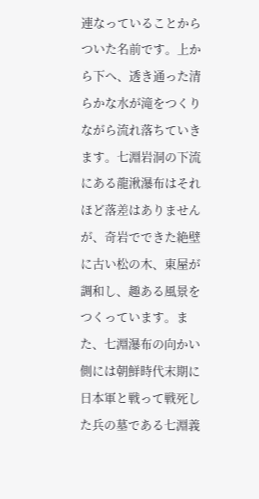連なっていることからついた名前です。上から下へ、透き通った清らかな水が滝をつくりながら流れ落ちていきます。七淵岩洞の下流にある龍湫瀑布はそれほど落差はありませんが、奇岩でできた絶壁に古い松の木、東屋が調和し、趣ある風景をつくっています。また、七淵瀑布の向かい側には朝鮮時代末期に日本軍と戦って戦死した兵の墓である七淵義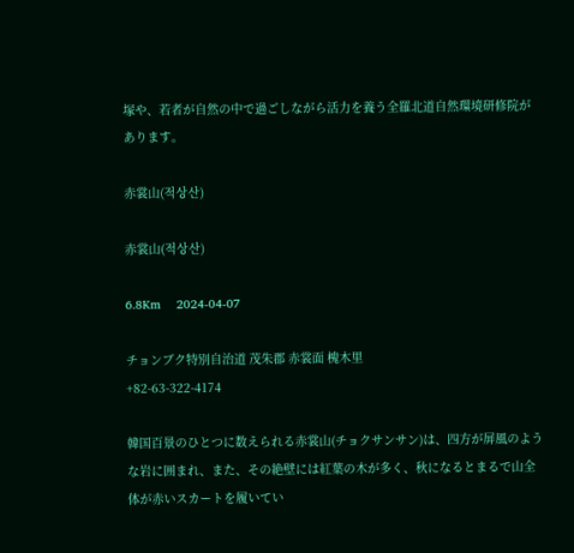塚や、若者が自然の中で過ごしながら活力を養う全羅北道自然環境研修院があります。

赤裳山(적상산)

赤裳山(적상산)

6.8Km    2024-04-07

チョンブク特別自治道 茂朱郡 赤裳面 槐木里
+82-63-322-4174

韓国百景のひとつに数えられる赤裳山(チョクサンサン)は、四方が屏風のような岩に囲まれ、また、その絶壁には紅葉の木が多く、秋になるとまるで山全体が赤いスカートを履いてい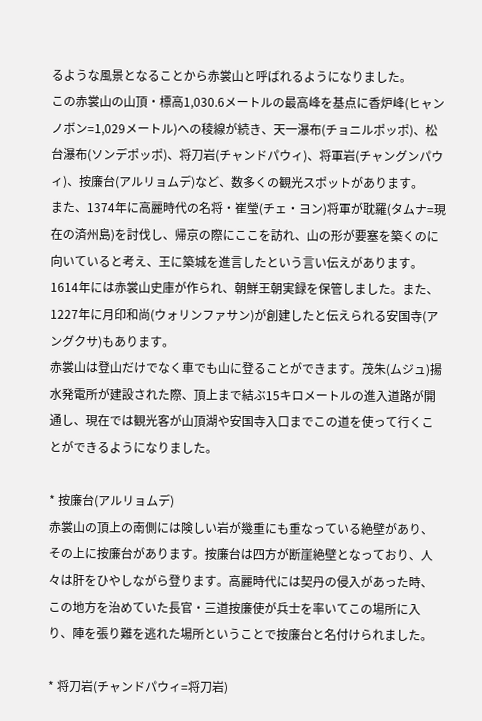るような風景となることから赤裳山と呼ばれるようになりました。
この赤裳山の山頂・標高1,030.6メートルの最高峰を基点に香炉峰(ヒャンノボン=1,029メートル)への稜線が続き、天一瀑布(チョニルポッポ)、松台瀑布(ソンデポッポ)、将刀岩(チャンドパウィ)、将軍岩(チャングンパウィ)、按廉台(アルリョムデ)など、数多くの観光スポットがあります。
また、1374年に高麗時代の名将・崔瑩(チェ・ヨン)将軍が耽羅(タムナ=現在の済州島)を討伐し、帰京の際にここを訪れ、山の形が要塞を築くのに向いていると考え、王に築城を進言したという言い伝えがあります。
1614年には赤裳山史庫が作られ、朝鮮王朝実録を保管しました。また、1227年に月印和尚(ウォリンファサン)が創建したと伝えられる安国寺(アングクサ)もあります。
赤裳山は登山だけでなく車でも山に登ることができます。茂朱(ムジュ)揚水発電所が建設された際、頂上まで結ぶ15キロメートルの進入道路が開通し、現在では観光客が山頂湖や安国寺入口までこの道を使って行くことができるようになりました。

* 按廉台(アルリョムデ)
赤裳山の頂上の南側には険しい岩が幾重にも重なっている絶壁があり、その上に按廉台があります。按廉台は四方が断崖絶壁となっており、人々は肝をひやしながら登ります。高麗時代には契丹の侵入があった時、この地方を治めていた長官・三道按廉使が兵士を率いてこの場所に入り、陣を張り難を逃れた場所ということで按廉台と名付けられました。

* 将刀岩(チャンドパウィ=将刀岩)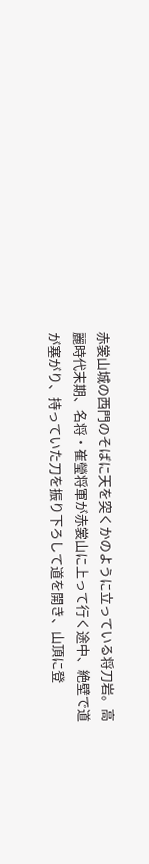赤裳山城の西門のそばに天を突くかのように立っている将刀岩。高麗時代末期、名将・崔瑩将軍が赤裳山に上って行く途中、絶壁で道が塞がり、持っていた刀を振り下ろして道を開き、山頂に登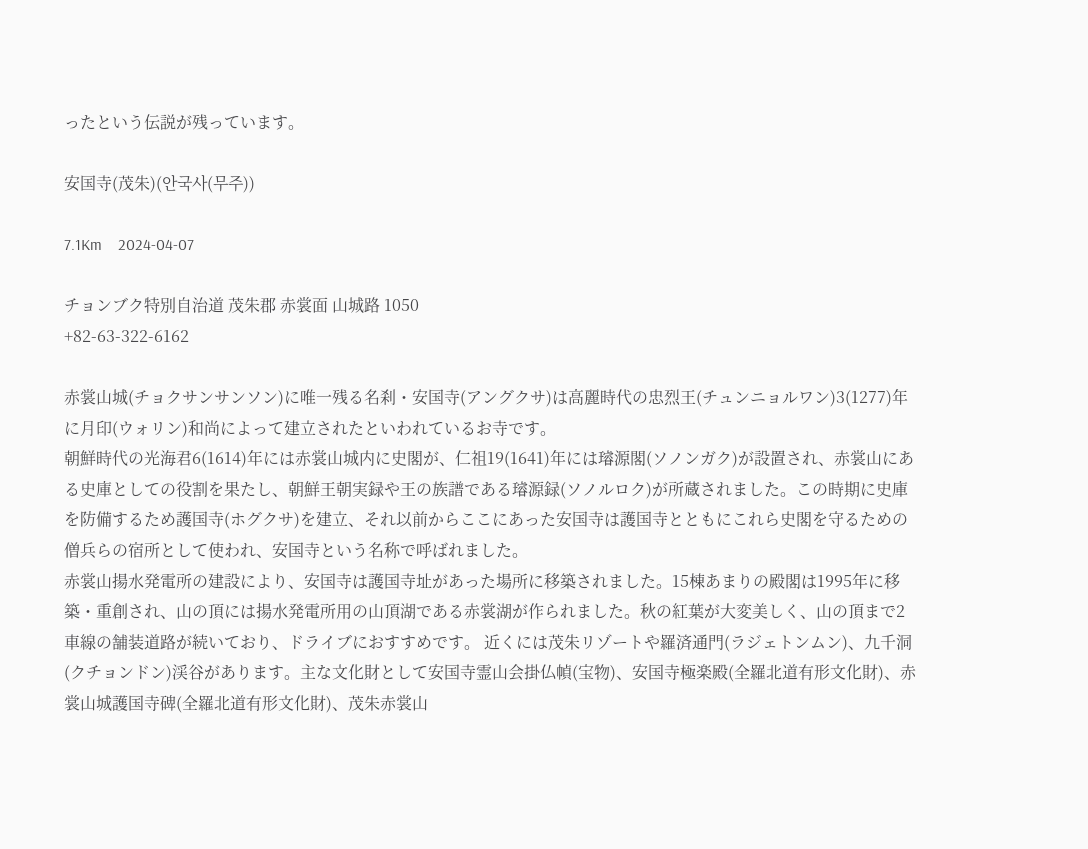ったという伝説が残っています。

安国寺(茂朱)(안국사(무주))

7.1Km    2024-04-07

チョンブク特別自治道 茂朱郡 赤裳面 山城路 1050
+82-63-322-6162

赤裳山城(チョクサンサンソン)に唯一残る名刹・安国寺(アングクサ)は高麗時代の忠烈王(チュンニョルワン)3(1277)年に月印(ウォリン)和尚によって建立されたといわれているお寺です。
朝鮮時代の光海君6(1614)年には赤裳山城内に史閣が、仁祖19(1641)年には璿源閣(ソノンガク)が設置され、赤裳山にある史庫としての役割を果たし、朝鮮王朝実録や王の族譜である璿源録(ソノルロク)が所蔵されました。この時期に史庫を防備するため護国寺(ホグクサ)を建立、それ以前からここにあった安国寺は護国寺とともにこれら史閣を守るための僧兵らの宿所として使われ、安国寺という名称で呼ばれました。
赤裳山揚水発電所の建設により、安国寺は護国寺址があった場所に移築されました。15棟あまりの殿閣は1995年に移築・重創され、山の頂には揚水発電所用の山頂湖である赤裳湖が作られました。秋の紅葉が大変美しく、山の頂まで2車線の舗装道路が続いており、ドライブにおすすめです。 近くには茂朱リゾートや羅済通門(ラジェトンムン)、九千洞(クチョンドン)渓谷があります。主な文化財として安国寺霊山会掛仏幀(宝物)、安国寺極楽殿(全羅北道有形文化財)、赤裳山城護国寺碑(全羅北道有形文化財)、茂朱赤裳山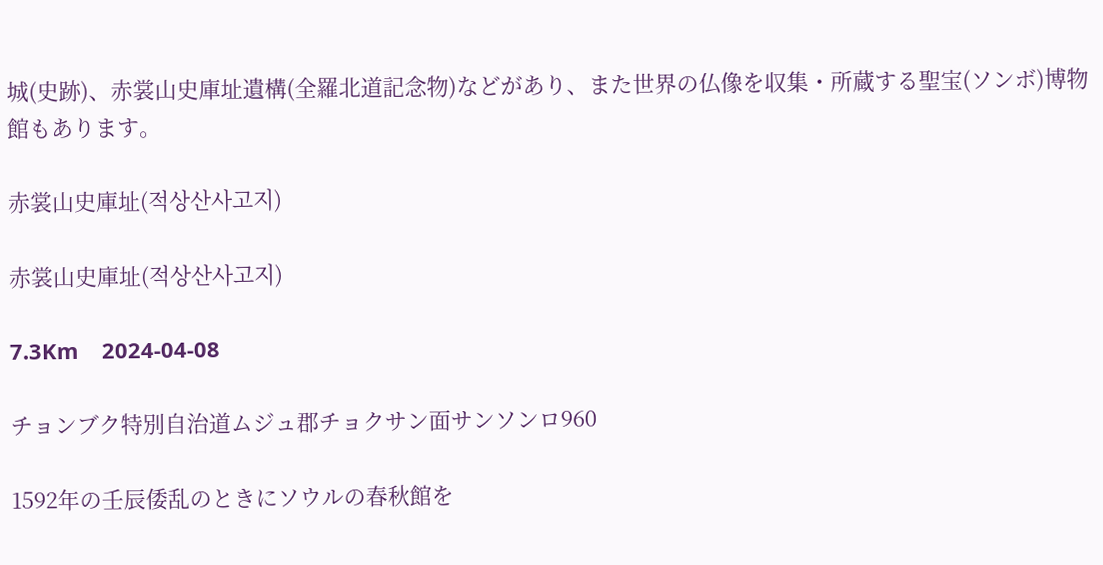城(史跡)、赤裳山史庫址遺構(全羅北道記念物)などがあり、また世界の仏像を収集・所蔵する聖宝(ソンボ)博物館もあります。

赤裳山史庫址(적상산사고지)

赤裳山史庫址(적상산사고지)

7.3Km    2024-04-08

チョンブク特別自治道ムジュ郡チョクサン面サンソンロ960

1592年の壬辰倭乱のときにソウルの春秋館を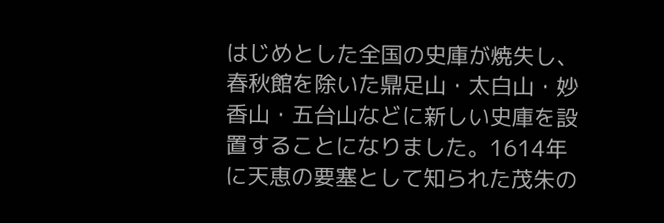はじめとした全国の史庫が焼失し、春秋館を除いた鼎足山・太白山・妙香山・五台山などに新しい史庫を設置することになりました。1614年に天恵の要塞として知られた茂朱の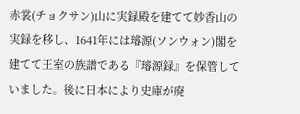赤裳(チョクサン)山に実録殿を建てて妙香山の実録を移し、1641年には璿源(ソンウォン)閣を建てて王室の族譜である『璿源録』を保管していました。後に日本により史庫が廃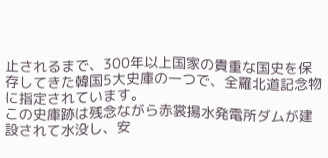止されるまで、300年以上国家の貴重な国史を保存してきた韓国5大史庫の一つで、全羅北道記念物に指定されています。
この史庫跡は残念ながら赤裳揚水発電所ダムが建設されて水没し、安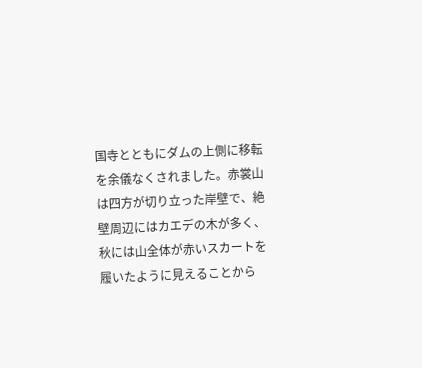国寺とともにダムの上側に移転を余儀なくされました。赤裳山は四方が切り立った岸壁で、絶壁周辺にはカエデの木が多く、秋には山全体が赤いスカートを履いたように見えることから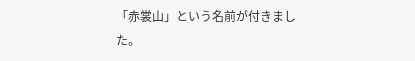「赤裳山」という名前が付きました。